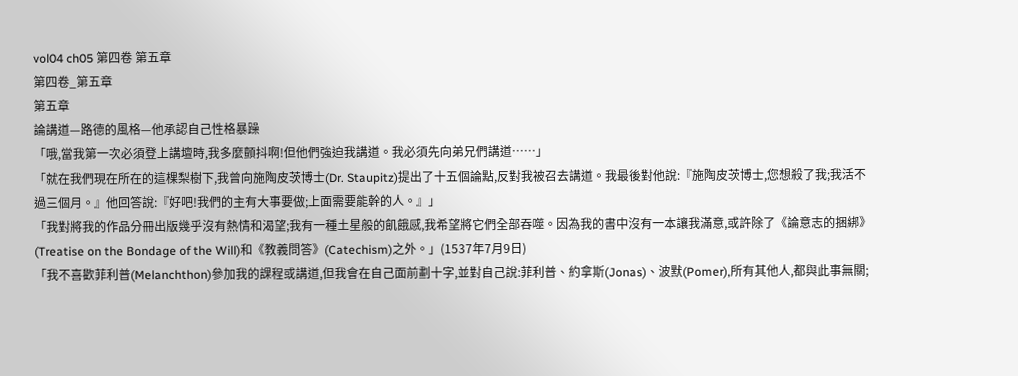vol04 ch05 第四卷 第五章
第四卷_第五章
第五章
論講道—路德的風格—他承認自己性格暴躁
「哦,當我第一次必須登上講壇時,我多麼顫抖啊!但他們強迫我講道。我必須先向弟兄們講道……」
「就在我們現在所在的這棵梨樹下,我曾向施陶皮茨博士(Dr. Staupitz)提出了十五個論點,反對我被召去講道。我最後對他說:『施陶皮茨博士,您想殺了我;我活不過三個月。』他回答說:『好吧!我們的主有大事要做;上面需要能幹的人。』」
「我對將我的作品分冊出版幾乎沒有熱情和渴望;我有一種土星般的飢餓感,我希望將它們全部吞噬。因為我的書中沒有一本讓我滿意,或許除了《論意志的捆綁》(Treatise on the Bondage of the Will)和《教義問答》(Catechism)之外。」(1537年7月9日)
「我不喜歡菲利普(Melanchthon)參加我的課程或講道,但我會在自己面前劃十字,並對自己說:菲利普、約拿斯(Jonas)、波默(Pomer),所有其他人,都與此事無關;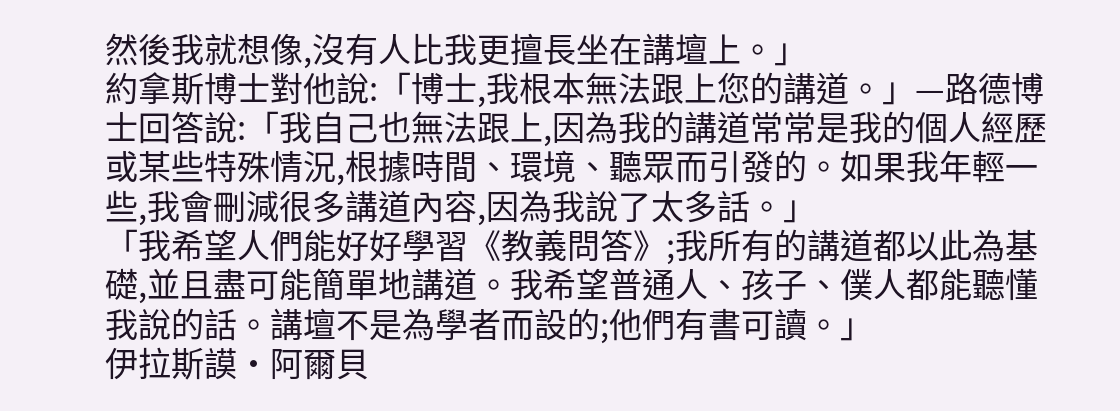然後我就想像,沒有人比我更擅長坐在講壇上。」
約拿斯博士對他說:「博士,我根本無法跟上您的講道。」—路德博士回答說:「我自己也無法跟上,因為我的講道常常是我的個人經歷或某些特殊情況,根據時間、環境、聽眾而引發的。如果我年輕一些,我會刪減很多講道內容,因為我說了太多話。」
「我希望人們能好好學習《教義問答》;我所有的講道都以此為基礎,並且盡可能簡單地講道。我希望普通人、孩子、僕人都能聽懂我說的話。講壇不是為學者而設的;他們有書可讀。」
伊拉斯謨·阿爾貝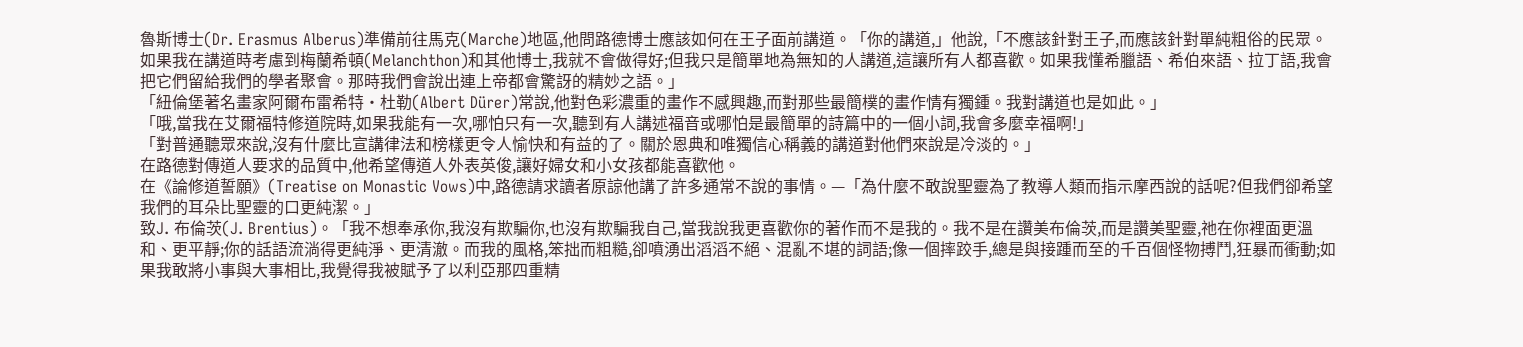魯斯博士(Dr. Erasmus Alberus)準備前往馬克(Marche)地區,他問路德博士應該如何在王子面前講道。「你的講道,」他說,「不應該針對王子,而應該針對單純粗俗的民眾。如果我在講道時考慮到梅蘭希頓(Melanchthon)和其他博士,我就不會做得好;但我只是簡單地為無知的人講道,這讓所有人都喜歡。如果我懂希臘語、希伯來語、拉丁語,我會把它們留給我們的學者聚會。那時我們會說出連上帝都會驚訝的精妙之語。」
「紐倫堡著名畫家阿爾布雷希特·杜勒(Albert Dürer)常說,他對色彩濃重的畫作不感興趣,而對那些最簡樸的畫作情有獨鍾。我對講道也是如此。」
「哦,當我在艾爾福特修道院時,如果我能有一次,哪怕只有一次,聽到有人講述福音或哪怕是最簡單的詩篇中的一個小詞,我會多麼幸福啊!」
「對普通聽眾來說,沒有什麼比宣講律法和榜樣更令人愉快和有益的了。關於恩典和唯獨信心稱義的講道對他們來說是冷淡的。」
在路德對傳道人要求的品質中,他希望傳道人外表英俊,讓好婦女和小女孩都能喜歡他。
在《論修道誓願》(Treatise on Monastic Vows)中,路德請求讀者原諒他講了許多通常不說的事情。—「為什麼不敢說聖靈為了教導人類而指示摩西說的話呢?但我們卻希望我們的耳朵比聖靈的口更純潔。」
致J. 布倫茨(J. Brentius)。「我不想奉承你,我沒有欺騙你,也沒有欺騙我自己,當我說我更喜歡你的著作而不是我的。我不是在讚美布倫茨,而是讚美聖靈,祂在你裡面更溫和、更平靜;你的話語流淌得更純淨、更清澈。而我的風格,笨拙而粗糙,卻噴湧出滔滔不絕、混亂不堪的詞語;像一個摔跤手,總是與接踵而至的千百個怪物搏鬥,狂暴而衝動;如果我敢將小事與大事相比,我覺得我被賦予了以利亞那四重精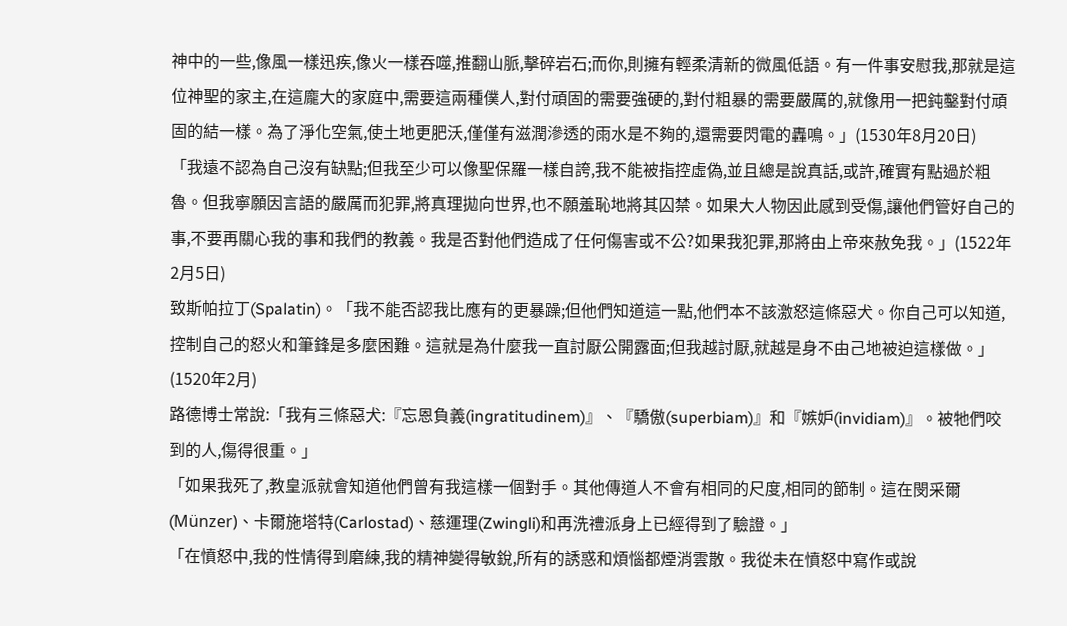神中的一些,像風一樣迅疾,像火一樣吞噬,推翻山脈,擊碎岩石;而你,則擁有輕柔清新的微風低語。有一件事安慰我,那就是這位神聖的家主,在這龐大的家庭中,需要這兩種僕人,對付頑固的需要強硬的,對付粗暴的需要嚴厲的,就像用一把鈍鑿對付頑固的結一樣。為了淨化空氣,使土地更肥沃,僅僅有滋潤滲透的雨水是不夠的,還需要閃電的轟鳴。」(1530年8月20日)
「我遠不認為自己沒有缺點;但我至少可以像聖保羅一樣自誇,我不能被指控虛偽,並且總是說真話,或許,確實有點過於粗魯。但我寧願因言語的嚴厲而犯罪,將真理拋向世界,也不願羞恥地將其囚禁。如果大人物因此感到受傷,讓他們管好自己的事,不要再關心我的事和我們的教義。我是否對他們造成了任何傷害或不公?如果我犯罪,那將由上帝來赦免我。」(1522年2月5日)
致斯帕拉丁(Spalatin)。「我不能否認我比應有的更暴躁;但他們知道這一點,他們本不該激怒這條惡犬。你自己可以知道,控制自己的怒火和筆鋒是多麼困難。這就是為什麼我一直討厭公開露面;但我越討厭,就越是身不由己地被迫這樣做。」(1520年2月)
路德博士常說:「我有三條惡犬:『忘恩負義(ingratitudinem)』、『驕傲(superbiam)』和『嫉妒(invidiam)』。被牠們咬到的人,傷得很重。」
「如果我死了,教皇派就會知道他們曾有我這樣一個對手。其他傳道人不會有相同的尺度,相同的節制。這在閔采爾(Münzer)、卡爾施塔特(Carlostad)、慈運理(Zwingli)和再洗禮派身上已經得到了驗證。」
「在憤怒中,我的性情得到磨練,我的精神變得敏銳,所有的誘惑和煩惱都煙消雲散。我從未在憤怒中寫作或說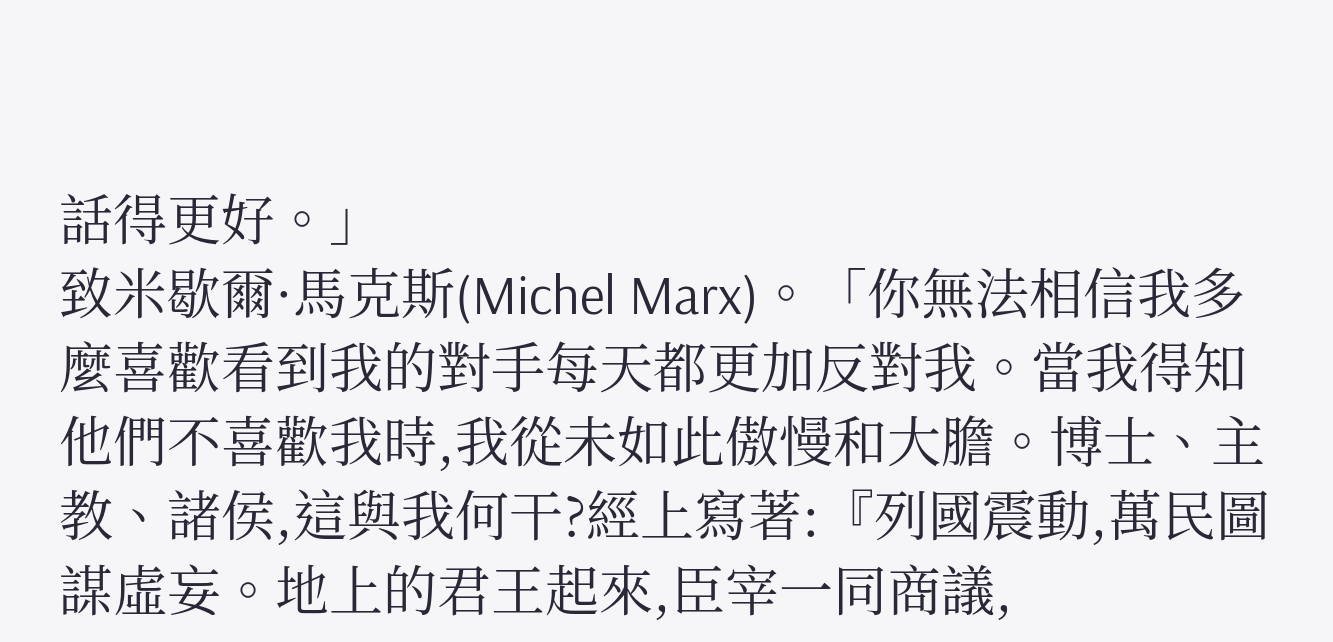話得更好。」
致米歇爾·馬克斯(Michel Marx)。「你無法相信我多麼喜歡看到我的對手每天都更加反對我。當我得知他們不喜歡我時,我從未如此傲慢和大膽。博士、主教、諸侯,這與我何干?經上寫著:『列國震動,萬民圖謀虛妄。地上的君王起來,臣宰一同商議,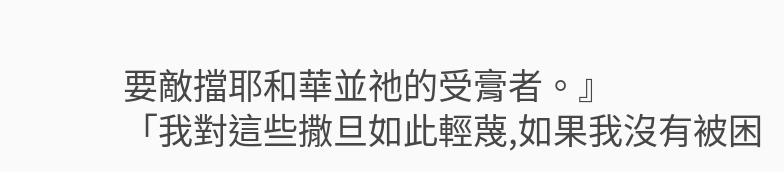要敵擋耶和華並祂的受膏者。』
「我對這些撒旦如此輕蔑,如果我沒有被困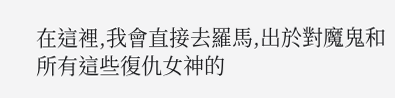在這裡,我會直接去羅馬,出於對魔鬼和所有這些復仇女神的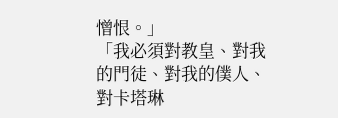憎恨。」
「我必須對教皇、對我的門徒、對我的僕人、對卡塔琳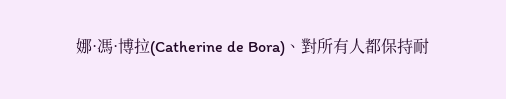娜·馮·博拉(Catherine de Bora)、對所有人都保持耐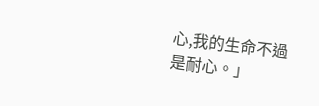心,我的生命不過是耐心。」